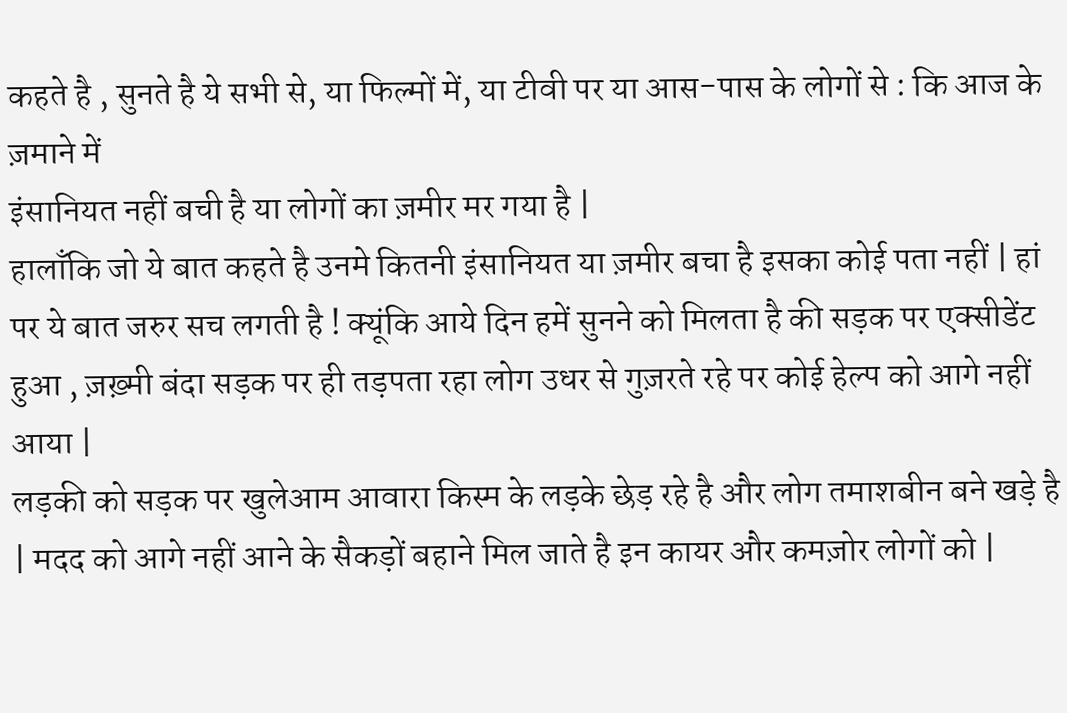कहते है , सुनते है ये सभी से, या फिल्मों में, या टीवी पर या आस-पास के लोगों से : कि आज के ज़माने में
इंसानियत नहीं बची है या लोगों का ज़मीर मर गया है |
हालाँकि जो ये बात कहते है उनमे कितनी इंसानियत या ज़मीर बचा है इसका कोई पता नहीं | हां पर ये बात जरुर सच लगती है ! क्यूंकि आये दिन हमें सुनने को मिलता है की सड़क पर एक्सीडेंट हुआ , ज़ख़्मी बंदा सड़क पर ही तड़पता रहा लोग उधर से गुज़रते रहे पर कोई हेल्प को आगे नहीं आया |
लड़की को सड़क पर खुलेआम आवारा किस्म के लड़के छेड़ रहे है और लोग तमाशबीन बने खड़े है | मदद को आगे नहीं आने के सैकड़ों बहाने मिल जाते है इन कायर और कमज़ोर लोगों को |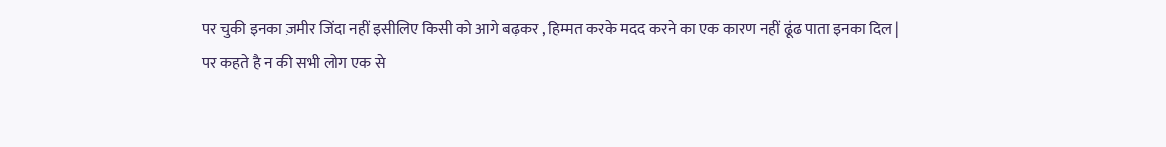पर चुकी इनका ज़मीर जिंदा नहीं इसीलिए किसी को आगे बढ़कर , हिम्मत करके मदद करने का एक कारण नहीं ढूंढ पाता इनका दिल |
पर कहते है न की सभी लोग एक से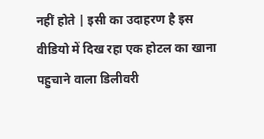नहीं होते | इसी का उदाहरण है इस वीडियो में दिख रहा एक होटल का खाना पहुचाने वाला डिलीवरी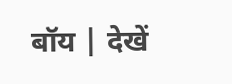बॉय | देखें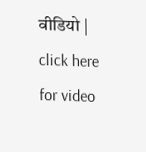वीडियो | click here for video